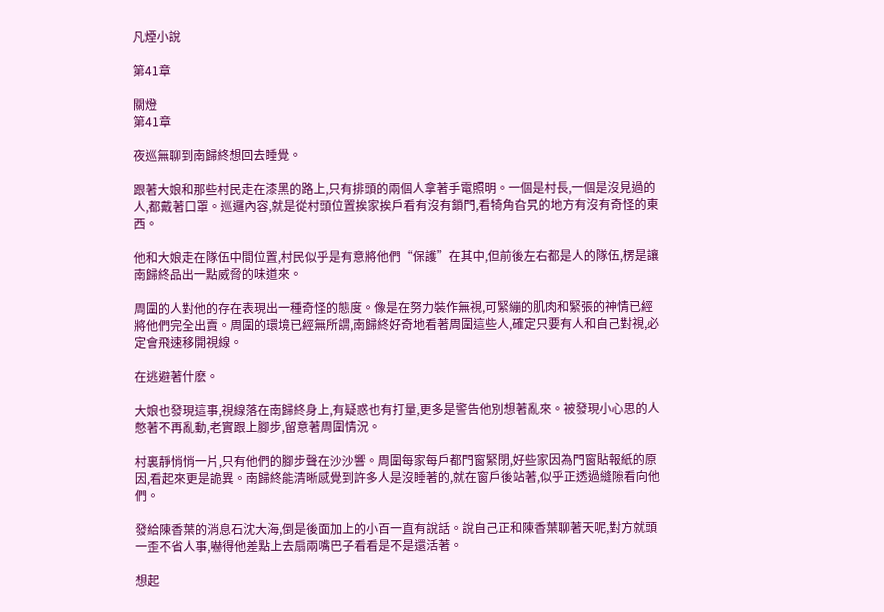凡煙小說

第41章

關燈
第41章

夜巡無聊到南歸終想回去睡覺。

跟著大娘和那些村民走在漆黑的路上,只有排頭的兩個人拿著手電照明。一個是村長,一個是沒見過的人,都戴著口罩。巡邏內容,就是從村頭位置挨家挨戶看有沒有鎖門,看犄角旮旯的地方有沒有奇怪的東西。

他和大娘走在隊伍中間位置,村民似乎是有意將他們“保護”在其中,但前後左右都是人的隊伍,楞是讓南歸終品出一點威脅的味道來。

周圍的人對他的存在表現出一種奇怪的態度。像是在努力裝作無視,可緊繃的肌肉和緊張的神情已經將他們完全出賣。周圍的環境已經無所謂,南歸終好奇地看著周圍這些人,確定只要有人和自己對視,必定會飛速移開視線。

在逃避著什麽。

大娘也發現這事,視線落在南歸終身上,有疑惑也有打量,更多是警告他別想著亂來。被發現小心思的人憋著不再亂動,老實跟上腳步,留意著周圍情況。

村裏靜悄悄一片,只有他們的腳步聲在沙沙響。周圍每家每戶都門窗緊閉,好些家因為門窗貼報紙的原因,看起來更是詭異。南歸終能清晰感覺到許多人是沒睡著的,就在窗戶後站著,似乎正透過縫隙看向他們。

發給陳香葉的消息石沈大海,倒是後面加上的小百一直有說話。說自己正和陳香葉聊著天呢,對方就頭一歪不省人事,嚇得他差點上去扇兩嘴巴子看看是不是還活著。

想起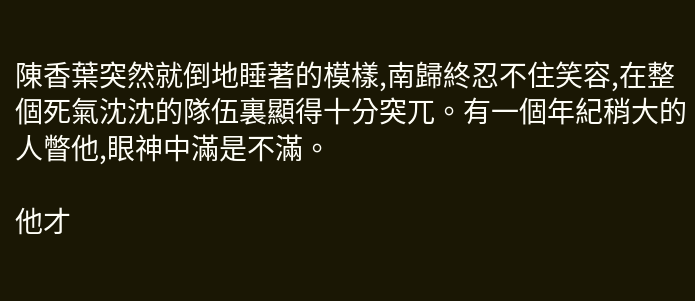陳香葉突然就倒地睡著的模樣,南歸終忍不住笑容,在整個死氣沈沈的隊伍裏顯得十分突兀。有一個年紀稍大的人瞥他,眼神中滿是不滿。

他才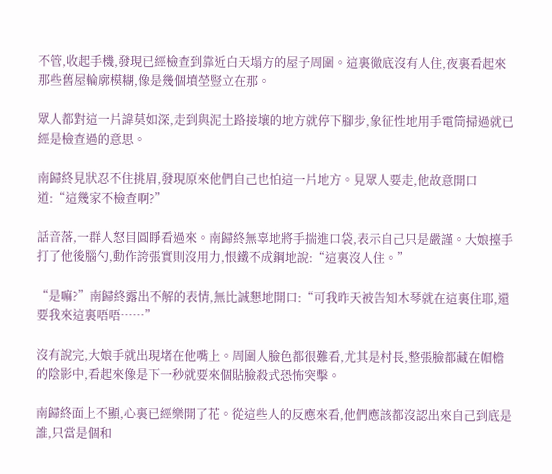不管,收起手機,發現已經檢查到靠近白天塌方的屋子周圍。這裏徹底沒有人住,夜裏看起來那些舊屋輪廓模糊,像是幾個墳塋豎立在那。

眾人都對這一片諱莫如深,走到與泥土路接壤的地方就停下腳步,象征性地用手電筒掃過就已經是檢查過的意思。

南歸終見狀忍不住挑眉,發現原來他們自己也怕這一片地方。見眾人要走,他故意開口道:“這幾家不檢查啊?”

話音落,一群人怒目圓睜看過來。南歸終無辜地將手揣進口袋,表示自己只是嚴謹。大娘擡手打了他後腦勺,動作誇張實則沒用力,恨鐵不成鋼地說:“這裏沒人住。”

“是嘛?”南歸終露出不解的表情,無比誠懇地開口:“可我昨天被告知木琴就在這裏住耶,還要我來這裏唔唔……”

沒有說完,大娘手就出現堵在他嘴上。周圍人臉色都很難看,尤其是村長,整張臉都藏在帽檐的陰影中,看起來像是下一秒就要來個貼臉殺式恐怖突擊。

南歸終面上不顯,心裏已經樂開了花。從這些人的反應來看,他們應該都沒認出來自己到底是誰,只當是個和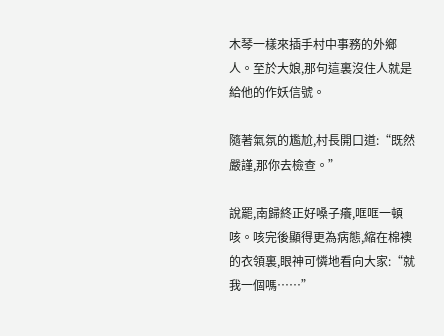木琴一樣來插手村中事務的外鄉人。至於大娘,那句這裏沒住人就是給他的作妖信號。

隨著氣氛的尷尬,村長開口道:“既然嚴謹,那你去檢查。”

說罷,南歸終正好嗓子癢,哐哐一頓咳。咳完後顯得更為病態,縮在棉襖的衣領裏,眼神可憐地看向大家:“就我一個嗎……”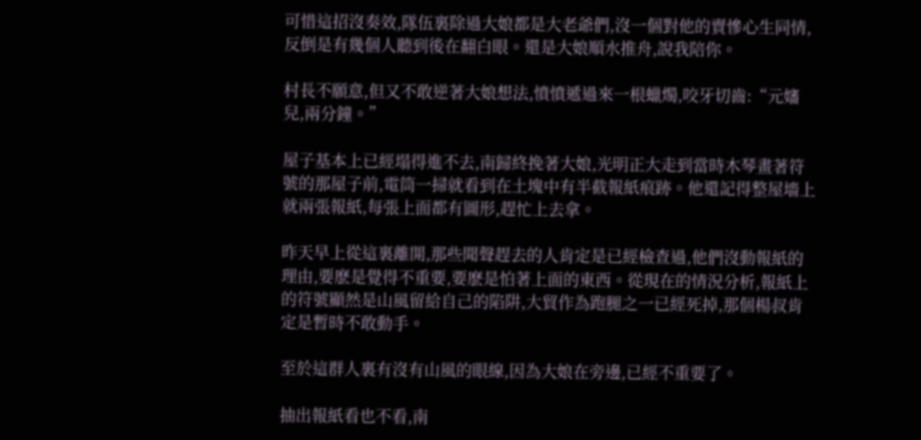可惜這招沒奏效,隊伍裏除過大娘都是大老爺們,沒一個對他的賣慘心生同情,反倒是有幾個人聽到後在翻白眼。還是大娘順水推舟,說我陪你。

村長不願意,但又不敢逆著大娘想法,憤憤遞過來一根蠟燭,咬牙切齒:“元嬸兒,兩分鐘。”

屋子基本上已經塌得進不去,南歸終挽著大娘,光明正大走到當時木琴畫著符號的那屋子前,電筒一掃就看到在土塊中有半截報紙痕跡。他還記得整屋墻上就兩張報紙,每張上面都有圖形,趕忙上去拿。

昨天早上從這裏離開,那些聞聲趕去的人肯定是已經檢查過,他們沒動報紙的理由,要麽是覺得不重要,要麽是怕著上面的東西。從現在的情況分析,報紙上的符號顯然是山風留給自己的陷阱,大貿作為跑腿之一已經死掉,那個楊叔肯定是暫時不敢動手。

至於這群人裏有沒有山風的眼線,因為大娘在旁邊,已經不重要了。

抽出報紙看也不看,南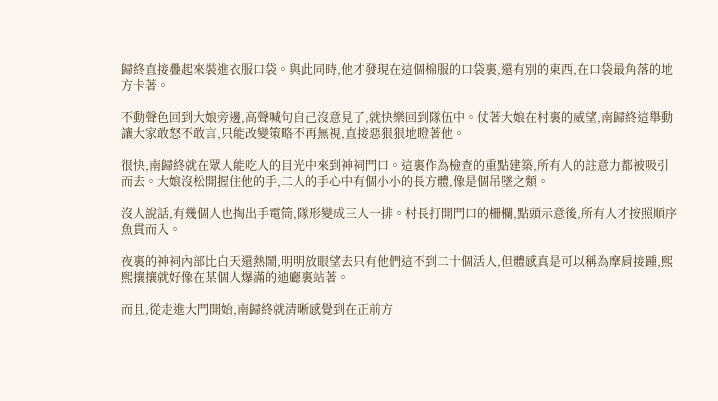歸終直接疊起來裝進衣服口袋。與此同時,他才發現在這個棉服的口袋裏,還有別的東西,在口袋最角落的地方卡著。

不動聲色回到大娘旁邊,高聲喊句自己沒意見了,就快樂回到隊伍中。仗著大娘在村裏的威望,南歸終這舉動讓大家敢怒不敢言,只能改變策略不再無視,直接惡狠狠地瞪著他。

很快,南歸終就在眾人能吃人的目光中來到神祠門口。這裏作為檢查的重點建築,所有人的註意力都被吸引而去。大娘沒松開握住他的手,二人的手心中有個小小的長方體,像是個吊墜之類。

沒人說話,有幾個人也掏出手電筒,隊形變成三人一排。村長打開門口的柵欄,點頭示意後,所有人才按照順序魚貫而入。

夜裏的神祠內部比白天還熱鬧,明明放眼望去只有他們這不到二十個活人,但體感真是可以稱為摩肩接踵,熙熙攘攘就好像在某個人爆滿的迪廳裏站著。

而且,從走進大門開始,南歸終就清晰感覺到在正前方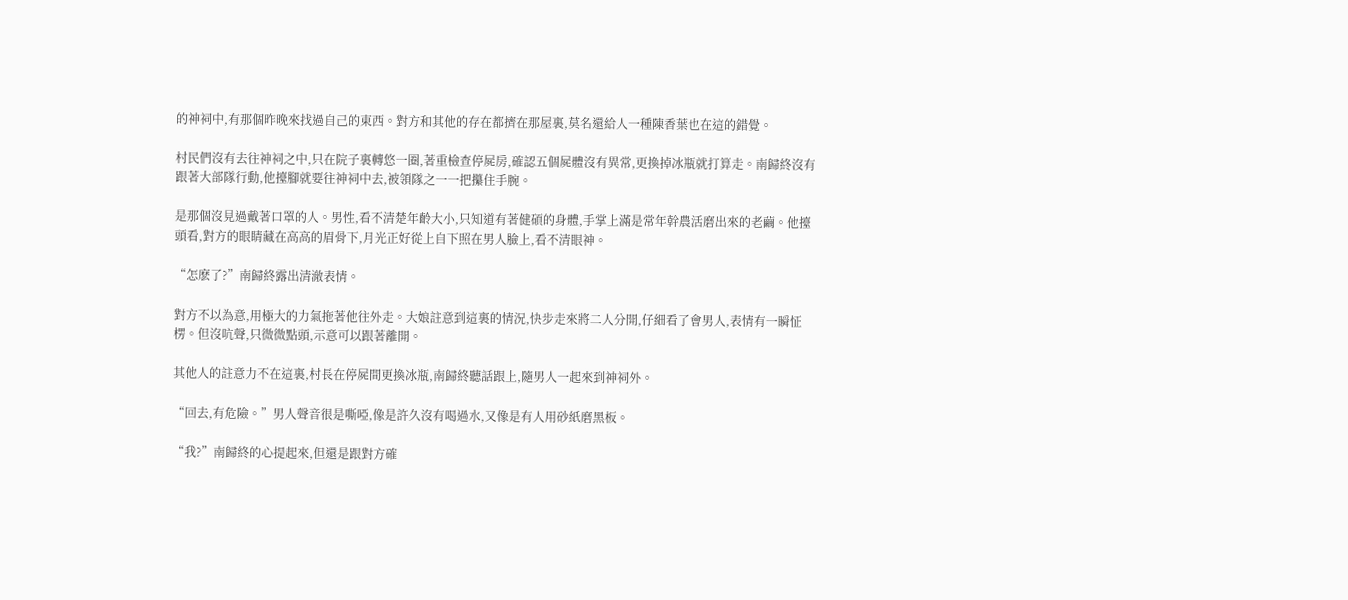的神祠中,有那個昨晚來找過自己的東西。對方和其他的存在都擠在那屋裏,莫名還給人一種陳香葉也在這的錯覺。

村民們沒有去往神祠之中,只在院子裏轉悠一圈,著重檢查停屍房,確認五個屍體沒有異常,更換掉冰瓶就打算走。南歸終沒有跟著大部隊行動,他擡腳就要往神祠中去,被領隊之一一把攥住手腕。

是那個沒見過戴著口罩的人。男性,看不清楚年齡大小,只知道有著健碩的身體,手掌上滿是常年幹農活磨出來的老繭。他擡頭看,對方的眼睛藏在高高的眉骨下,月光正好從上自下照在男人臉上,看不清眼神。

“怎麽了?”南歸終露出清澈表情。

對方不以為意,用極大的力氣拖著他往外走。大娘註意到這裏的情況,快步走來將二人分開,仔細看了會男人,表情有一瞬怔楞。但沒吭聲,只微微點頭,示意可以跟著離開。

其他人的註意力不在這裏,村長在停屍間更換冰瓶,南歸終聽話跟上,隨男人一起來到神祠外。

“回去,有危險。”男人聲音很是嘶啞,像是許久沒有喝過水,又像是有人用砂紙磨黑板。

“我?”南歸終的心提起來,但還是跟對方確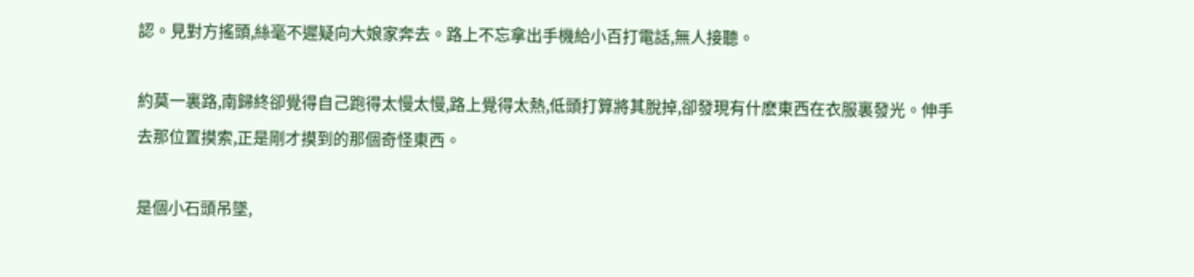認。見對方搖頭,絲毫不遲疑向大娘家奔去。路上不忘拿出手機給小百打電話,無人接聽。

約莫一裏路,南歸終卻覺得自己跑得太慢太慢,路上覺得太熱,低頭打算將其脫掉,卻發現有什麽東西在衣服裏發光。伸手去那位置摸索,正是剛才摸到的那個奇怪東西。

是個小石頭吊墜,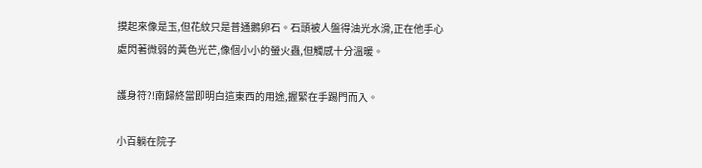摸起來像是玉,但花紋只是普通鵝卵石。石頭被人盤得油光水滑,正在他手心處閃著微弱的黃色光芒,像個小小的螢火蟲,但觸感十分溫暖。

護身符?!南歸終當即明白這東西的用途,握緊在手踢門而入。

小百躺在院子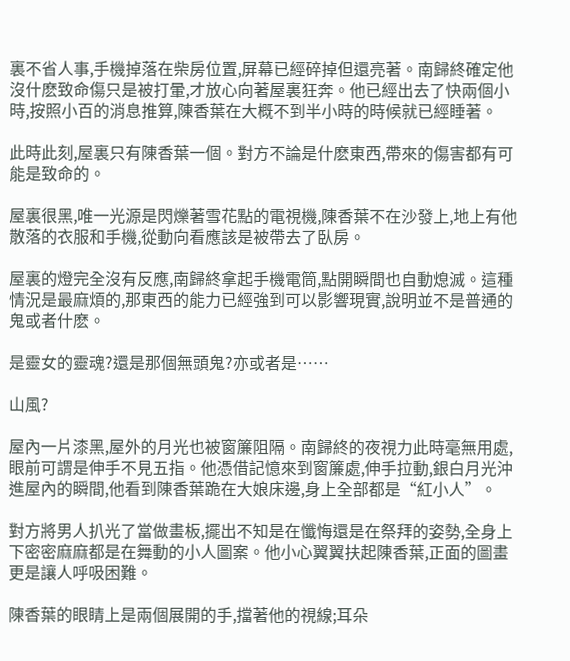裏不省人事,手機掉落在柴房位置,屏幕已經碎掉但還亮著。南歸終確定他沒什麽致命傷只是被打暈,才放心向著屋裏狂奔。他已經出去了快兩個小時,按照小百的消息推算,陳香葉在大概不到半小時的時候就已經睡著。

此時此刻,屋裏只有陳香葉一個。對方不論是什麽東西,帶來的傷害都有可能是致命的。

屋裏很黑,唯一光源是閃爍著雪花點的電視機,陳香葉不在沙發上,地上有他散落的衣服和手機,從動向看應該是被帶去了臥房。

屋裏的燈完全沒有反應,南歸終拿起手機電筒,點開瞬間也自動熄滅。這種情況是最麻煩的,那東西的能力已經強到可以影響現實,說明並不是普通的鬼或者什麽。

是靈女的靈魂?還是那個無頭鬼?亦或者是……

山風?

屋內一片漆黑,屋外的月光也被窗簾阻隔。南歸終的夜視力此時毫無用處,眼前可謂是伸手不見五指。他憑借記憶來到窗簾處,伸手拉動,銀白月光沖進屋內的瞬間,他看到陳香葉跪在大娘床邊,身上全部都是“紅小人”。

對方將男人扒光了當做畫板,擺出不知是在懺悔還是在祭拜的姿勢,全身上下密密麻麻都是在舞動的小人圖案。他小心翼翼扶起陳香葉,正面的圖畫更是讓人呼吸困難。

陳香葉的眼睛上是兩個展開的手,擋著他的視線;耳朵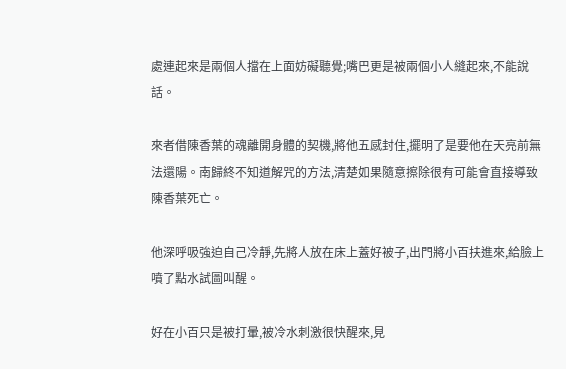處連起來是兩個人擋在上面妨礙聽覺;嘴巴更是被兩個小人縫起來,不能說話。

來者借陳香葉的魂離開身體的契機,將他五感封住,擺明了是要他在天亮前無法還陽。南歸終不知道解咒的方法,清楚如果隨意擦除很有可能會直接導致陳香葉死亡。

他深呼吸強迫自己冷靜,先將人放在床上蓋好被子,出門將小百扶進來,給臉上噴了點水試圖叫醒。

好在小百只是被打暈,被冷水刺激很快醒來,見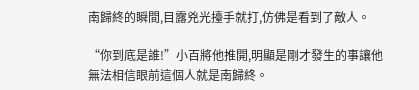南歸終的瞬間,目露兇光擡手就打,仿佛是看到了敵人。

“你到底是誰!”小百將他推開,明顯是剛才發生的事讓他無法相信眼前這個人就是南歸終。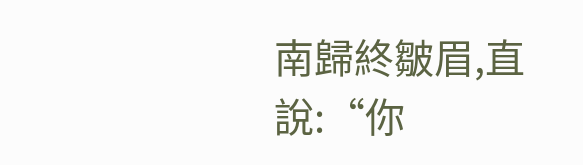南歸終皺眉,直說:“你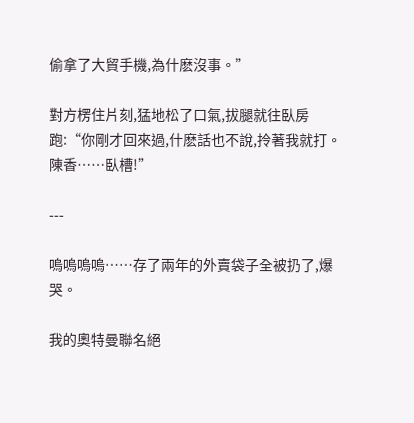偷拿了大貿手機,為什麽沒事。”

對方楞住片刻,猛地松了口氣,拔腿就往臥房跑:“你剛才回來過,什麽話也不說,拎著我就打。陳香……臥槽!”

---

嗚嗚嗚嗚……存了兩年的外賣袋子全被扔了,爆哭。

我的奧特曼聯名絕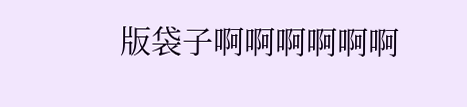版袋子啊啊啊啊啊啊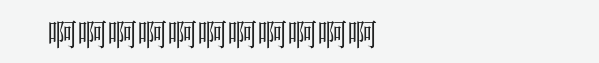啊啊啊啊啊啊啊啊啊啊啊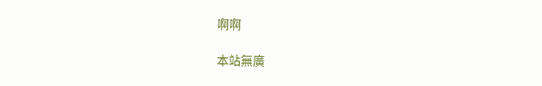啊啊

本站無廣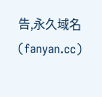告,永久域名(fanyan.cc)